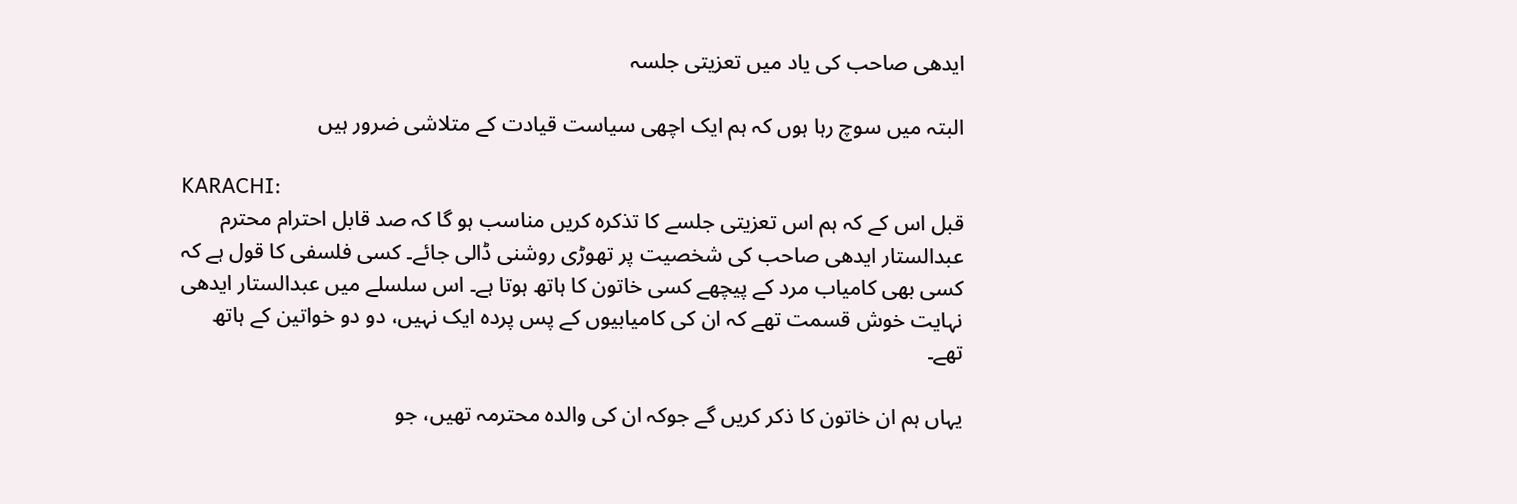ایدھی صاحب کی یاد میں تعزیتی جلسہ

البتہ میں سوچ رہا ہوں کہ ہم ایک اچھی سیاست قیادت کے متلاشی ضرور ہیں

KARACHI:
قبل اس کے کہ ہم اس تعزیتی جلسے کا تذکرہ کریں مناسب ہو گا کہ صد قابل احترام محترم عبدالستار ایدھی صاحب کی شخصیت پر تھوڑی روشنی ڈالی جائے۔ کسی فلسفی کا قول ہے کہ کسی بھی کامیاب مرد کے پیچھے کسی خاتون کا ہاتھ ہوتا ہے۔ اس سلسلے میں عبدالستار ایدھی نہایت خوش قسمت تھے کہ ان کی کامیابیوں کے پس پردہ ایک نہیں، دو دو خواتین کے ہاتھ تھے۔

یہاں ہم ان خاتون کا ذکر کریں گے جوکہ ان کی والدہ محترمہ تھیں، جو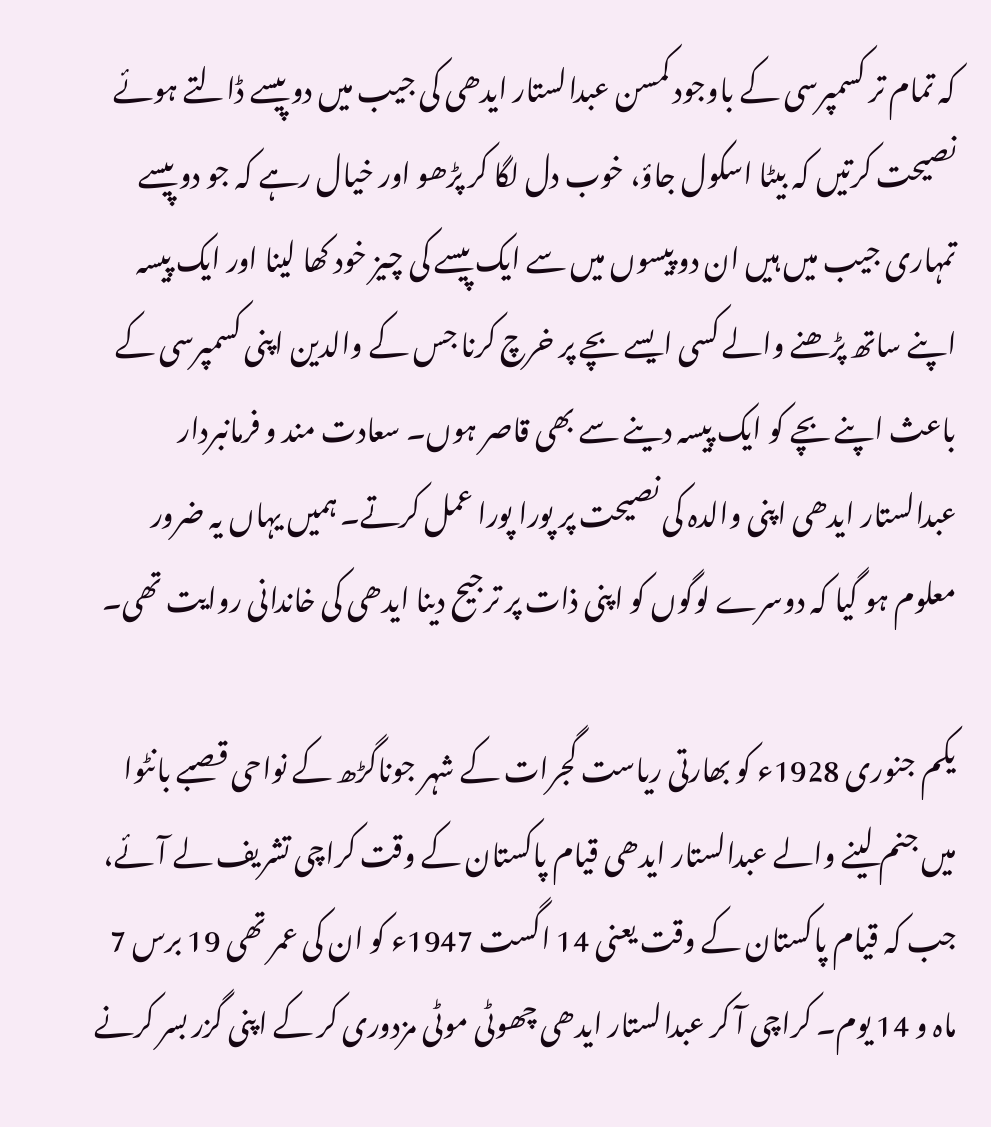کہ تمام تر کسمپرسی کے باوجود کمسن عبدالستار ایدھی کی جیب میں دو پیسے ڈالتے ہوئے نصیحت کرتیں کہ بیٹا اسکول جاؤ، خوب دل لگا کر پڑھو اور خیال رہے کہ جو دو پیسے تمہاری جیب میں ہیں ان دو پیسوں میں سے ایک پیسے کی چیز خود کھا لینا اور ایک پیسہ اپنے ساتھ پڑھنے والے کسی ایسے بچے پر خرچ کرنا جس کے والدین اپنی کسمپرسی کے باعث اپنے بچے کو ایک پیسہ دینے سے بھی قاصر ہوں۔ سعادت مند و فرمانبردار عبدالستار ایدھی اپنی والدہ کی نصیحت پر پورا پورا عمل کرتے۔ ہمیں یہاں یہ ضرور معلوم ہو گیا کہ دوسرے لوگوں کو اپنی ذات پر ترجیح دینا ایدھی کی خاندانی روایت تھی۔

یکم جنوری 1928ء کو بھارتی ریاست گجرات کے شہر جوناگڑھ کے نواحی قصبے بانٹوا میں جنم لینے والے عبدالستار ایدھی قیام پاکستان کے وقت کراچی تشریف لے آئے، جب کہ قیام پاکستان کے وقت یعنی 14 اگست 1947ء کو ان کی عمر تھی 19 برس 7 ماہ و 14 یوم۔ کراچی آ کر عبدالستار ایدھی چھوٹی موٹی مزدوری کر کے اپنی گزر بسر کرنے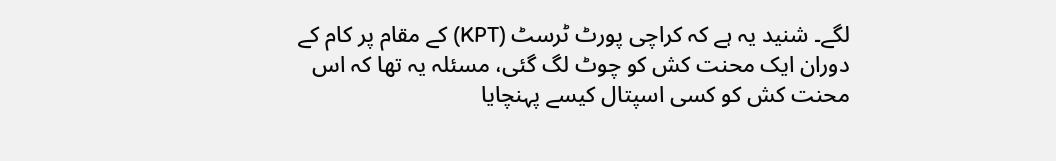لگے۔ شنید یہ ہے کہ کراچی پورٹ ٹرسٹ (KPT) کے مقام پر کام کے دوران ایک محنت کش کو چوٹ لگ گئی، مسئلہ یہ تھا کہ اس محنت کش کو کسی اسپتال کیسے پہنچایا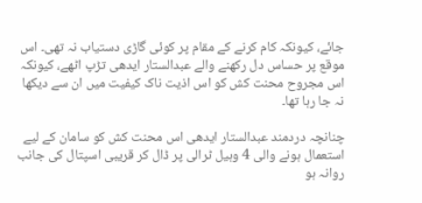جائے، کیونکہ کام کرنے کے مقام پر کوئی گاڑی دستیاب نہ تھی۔ اس موقع پر حساس دل رکھنے والے عبدالستار ایدھی تڑپ اٹھے، کیونکہ اس مجروح محنت کش کو اس اذیت ناک کیفیت میں ان سے دیکھا نہ جا رہا تھا۔

چنانچہ دردمند عبدالستار ایدھی اس محنت کش کو سامان کے لیے استعمال ہونے والی 4 وہیل ٹرالی پر ڈال کر قریبی اسپتال کی جانب روانہ ہو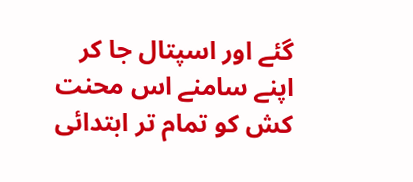گئے اور اسپتال جا کر اپنے سامنے اس محنت کش کو تمام تر ابتدائی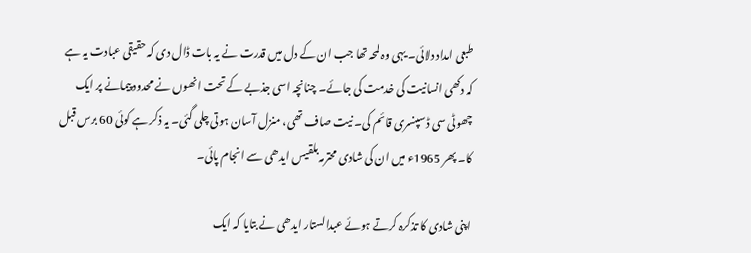طبعی امداد دلائی۔ یہی وہ لمحہ تھا جب ان کے دل میں قدرت نے یہ بات ڈال دی کہ حقیقی عبادت یہ ہے کہ دکھی انسانیت کی خدمت کی جائے۔ چنانچہ اسی جذبے کے تحت انھوں نے محدود پیمانے پر ایک چھوٹی سی ڈسپنسری قائم کی۔ نیت صاف تھی، منزل آسان ہوتی چلی گئی۔ یہ ذکر ہے کوئی 60 برس قبل کا۔ پھر 1965ء میں ان کی شادی محترمہ بلقیس ایدھی سے انجام پائی۔

اپنی شادی کا تذکرہ کرتے ہوئے عبدالستار ایدھی نے بتایا کہ ایک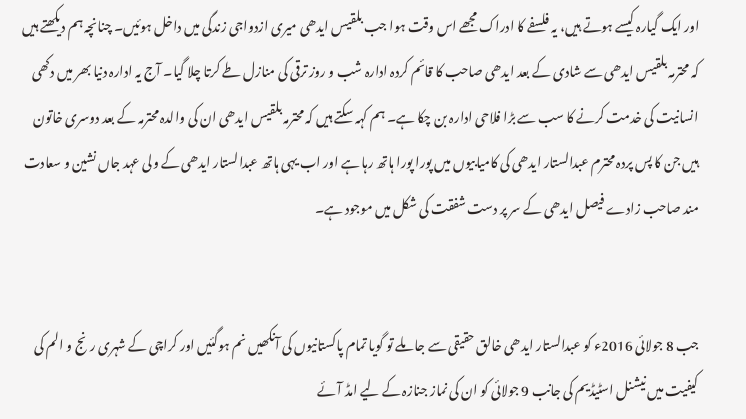اور ایک گیارہ کیسے ہوتے ہیں، یہ فلسفے کا ادراک مجھے اس وقت ہوا جب بلقیس ایدھی میری ازدواجی زندگی میں داخل ہوئیں۔ چنانچہ ہم دیکھتے ہیں کہ محترمہ بلقیس ایدھی سے شادی کے بعد ایدھی صاحب کا قائم کردہ ادارہ شب و روز ترقی کی منازل طے کرتا چلا گیا۔ آج یہ ادارہ دنیا بھر میں دکھی انسانیت کی خدمت کرنے کا سب سے بڑا فلاحی ادارہ بن چکا ہے۔ ہم کہہ سکتے ہیں کہ محترمہ بلقیس ایدھی ان کی والدہ محترمہ کے بعد دوسری خاتون ہیں جن کا پس پردہ محترم عبدالستار ایدھی کی کامیابیوں میں پورا پورا ہاتھ رہا ہے اور اب یہی ہاتھ عبدالستار ایدھی کے ولی عہد جاں نشین و سعادت مند صاحب زادے فیصل ایدھی کے سر پر دست شفقت کی شکل میں موجود ہے۔


جب 8 جولائی 2016ء کو عبدالستار ایدھی خالق حقیقی سے جا ملے تو گویا تمام پاکستانیوں کی آنکھیں نم ہوگئیں اور کراچی کے شہری رنج و الم کی کیفیت میں نیشنل اسٹیڈیم کی جانب 9 جولائی کو ان کی نماز جنازہ کے لیے امڈ آئے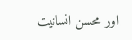اور محسن انسانیت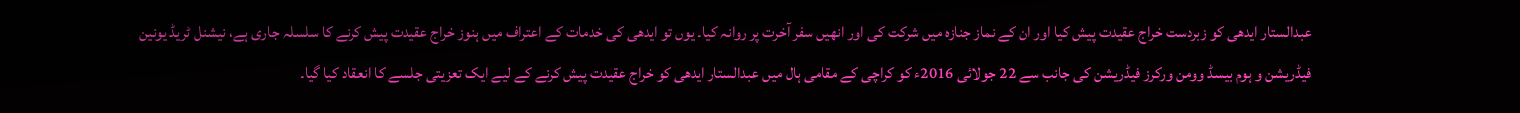عبدالستار ایدھی کو زبردست خراج عقیدت پیش کیا اور ان کے نماز جنازہ میں شرکت کی اور انھیں سفر آخرت پر روانہ کیا۔ یوں تو ایدھی کی خدمات کے اعتراف میں ہنوز خراج عقیدت پیش کرنے کا سلسلہ جاری ہے، نیشنل ٹریڈ یونین فیڈریشن و ہوم بیسڈ وومن ورکرز فیڈریشن کی جانب سے 22 جولائی 2016ء کو کراچی کے مقامی ہال میں عبدالستار ایدھی کو خراج عقیدت پیش کرنے کے لیے ایک تعزیتی جلسے کا انعقاد کیا گیا۔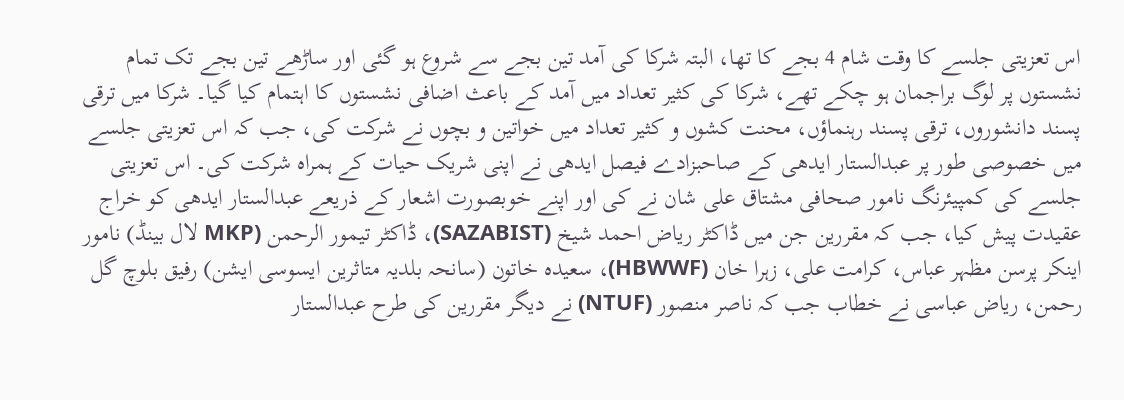اس تعزیتی جلسے کا وقت شام 4 بجے کا تھا، البتہ شرکا کی آمد تین بجے سے شروع ہو گئی اور ساڑھے تین بجے تک تمام نشستوں پر لوگ براجمان ہو چکے تھے، شرکا کی کثیر تعداد میں آمد کے باعث اضافی نشستوں کا اہتمام کیا گیا۔ شرکا میں ترقی پسند دانشوروں، ترقی پسند رہنماؤں، محنت کشوں و کثیر تعداد میں خواتین و بچوں نے شرکت کی، جب کہ اس تعزیتی جلسے میں خصوصی طور پر عبدالستار ایدھی کے صاحبزادے فیصل ایدھی نے اپنی شریک حیات کے ہمراہ شرکت کی۔ اس تعزیتی جلسے کی کمپیئرنگ نامور صحافی مشتاق علی شان نے کی اور اپنے خوبصورت اشعار کے ذریعے عبدالستار ایدھی کو خراج عقیدت پیش کیا، جب کہ مقررین جن میں ڈاکٹر ریاض احمد شیخ (SAZABIST)، ڈاکٹر تیمور الرحمن (MKP لال بینڈ) نامور اینکر پرسن مظہر عباس، کرامت علی، زہرا خان (HBWWF)، سعیدہ خاتون (سانحہ بلدیہ متاثرین ایسوسی ایشن) رفیق بلوچ گل رحمن، ریاض عباسی نے خطاب جب کہ ناصر منصور (NTUF) نے دیگر مقررین کی طرح عبدالستار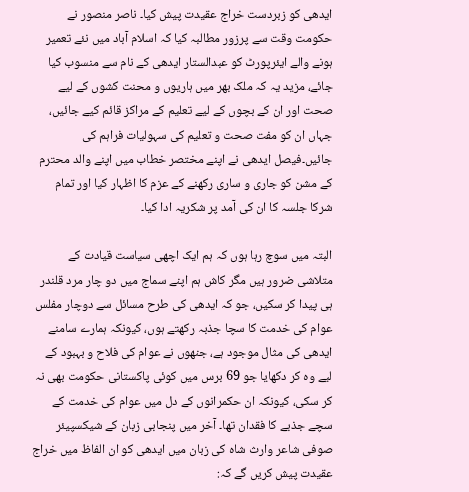ایدھی کو زبردست خراج عقیدت پیش کیا۔ ناصر منصور نے حکومت وقت سے پرزور مطالبہ کیا کہ اسلام آباد میں نئے تعمیر ہونے والے ایئرپورٹ کو عبدالستار ایدھی کے نام سے منسوب کیا جائے، مزید یہ کہ ملک بھر میں ہاریوں و محنت کشوں کے لیے صحت اور ان کے بچوں کے لیے تعلیم کے مراکز قائم کیے جائیں، جہاں ان کو مفت صحت و تعلیم کی سہولیات فراہم کی جائیں۔فیصل ایدھی نے اپنے مختصر خطاب میں اپنے والد محترم کے مشن کو جاری و ساری رکھنے کے عزم کا اظہار کیا اور تمام شرکا جلسہ کا ان کی آمد پر شکریہ ادا کیا۔

البتہ میں سوچ رہا ہوں کہ ہم ایک اچھی سیاست قیادت کے متلاشی ضرور ہیں مگر کاش ہم اپنے سماج میں دو چار مرد قلندر ہی پیدا کر سکیں، جو کہ ایدھی کی طرح مسائل سے دوچار مفلس عوام کی خدمت کا سچا جذبہ رکھتے ہوں، کیونکہ ہمارے سامنے ایدھی کی مثال موجود ہے، جنھوں نے عوام کی فلاح و بہبود کے لیے وہ کر دکھایا جو 69 برس میں کوئی پاکستانی حکومت بھی نہ کر سکی، کیونکہ ان حکمرانوں کے دل میں عوام کی خدمت کے سچے جذبے کا فقدان تھا۔ آخر میں پنجابی زبان کے شیکسپیئر صوفی شاعر وارث شاہ کی زبان میں ایدھی کو ان الفاظ میں خراج عقیدت پیش کریں گے کہ: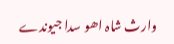وارث شاہ اھو سدا جیوندے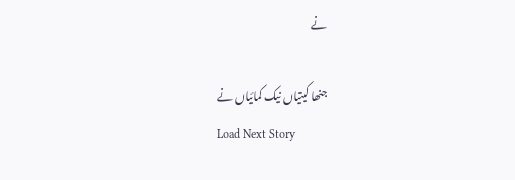نے

جنھا کیتیاں نیک کمائیاں نے
Load Next Story